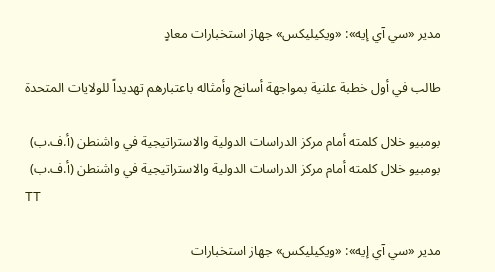مدير «سي آي إيه»: «ويكيليكس» جهاز استخبارات معادٍ

طالب في أول خطبة علنية بمواجهة أسانج وأمثاله باعتبارهم تهديداً للولايات المتحدة

بومبيو خلال كلمته أمام مركز الدراسات الدولية والاستراتيجية في واشنطن (أ.ف.ب)
بومبيو خلال كلمته أمام مركز الدراسات الدولية والاستراتيجية في واشنطن (أ.ف.ب)
TT

مدير «سي آي إيه»: «ويكيليكس» جهاز استخبارات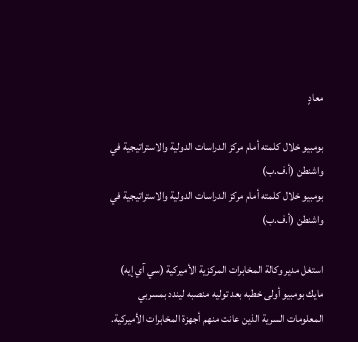معادٍ

بومبيو خلال كلمته أمام مركز الدراسات الدولية والاستراتيجية في واشنطن (أ.ف.ب)
بومبيو خلال كلمته أمام مركز الدراسات الدولية والاستراتيجية في واشنطن (أ.ف.ب)

استغل مدير وكالة المخابرات المركزية الأميركية (سي آي إيه) مايك بومبيو أولى خطبه بعد توليه منصبه ليندد بمسربي المعلومات السرية الذين عانت منهم أجهزة المخابرات الأميركية.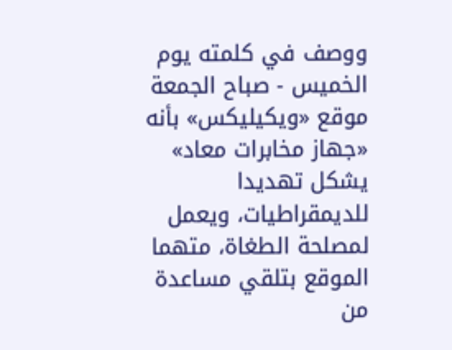ووصف في كلمته يوم الخميس - صباح الجمعة موقع «ويكيليكس» بأنه «جهاز مخابرات معاد» يشكل تهديدا للديمقراطيات، ويعمل لمصلحة الطغاة، متهما الموقع بتلقي مساعدة من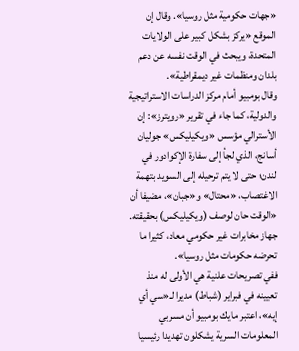«جهات حكومية مثل روسيا». وقال إن الموقع «يركز بشكل كبير على الولايات المتحدة، ويبحث في الوقت نفسه عن دعم بلدان ومنظمات غير ديمقراطية».
وقال بومبيو أمام مركز الدراسات الاستراتيجية والدولية، كما جاء في تقرير «رويترز»: إن الأسترالي مؤسس «ويكيليكس» جوليان أسانج، الذي لجأ إلى سفارة الإكوادور في لندن؛ حتى لا يتم ترحيله إلى السويد بتهمة الاغتصاب، «محتال» و«جبان»، مضيفا أن «الوقت حان لوصف (ويكيليكس) بحقيقته. جهاز مخابرات غير حكومي معاد، كثيرا ما تحرضه حكومات مثل روسيا».
ففي تصريحات علنية هي الأولى له منذ تعيينه في فبراير (شباط) مديرا لـ«سي أي إيه»، اعتبر مايك بومبيو أن مسربي المعلومات السرية يشكلون تهديدا رئيسيا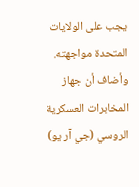يجب على الولايات المتحدة مواجهته.
وأضاف أن جهاز المخابرات العسكرية الروسي (جي آر يو)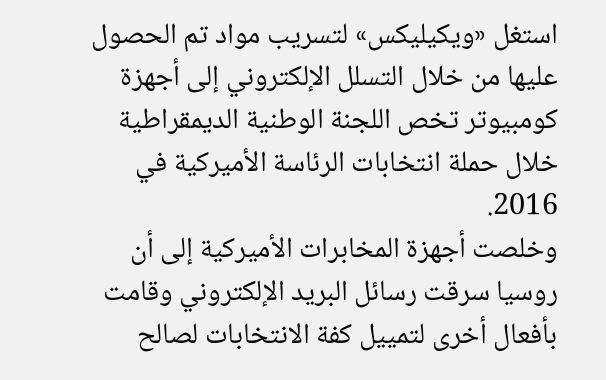استغل «ويكيليكس» لتسريب مواد تم الحصول عليها من خلال التسلل الإلكتروني إلى أجهزة كومبيوتر تخص اللجنة الوطنية الديمقراطية خلال حملة انتخابات الرئاسة الأميركية في 2016.
وخلصت أجهزة المخابرات الأميركية إلى أن روسيا سرقت رسائل البريد الإلكتروني وقامت بأفعال أخرى لتمييل كفة الانتخابات لصالح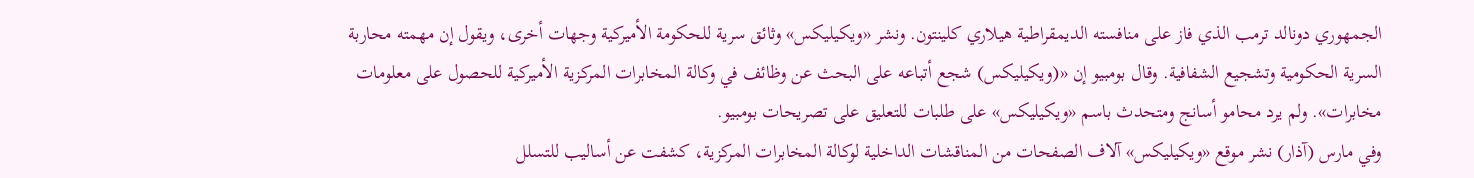الجمهوري دونالد ترمب الذي فاز على منافسته الديمقراطية هيلاري كلينتون. ونشر «ويكيليكس» وثائق سرية للحكومة الأميركية وجهات أخرى، ويقول إن مهمته محاربة السرية الحكومية وتشجيع الشفافية. وقال بومبيو إن «(ويكيليكس) شجع أتباعه على البحث عن وظائف في وكالة المخابرات المركزية الأميركية للحصول على معلومات مخابرات». ولم يرد محامو أسانج ومتحدث باسم «ويكيليكس» على طلبات للتعليق على تصريحات بومبيو.
وفي مارس (آذار) نشر موقع «ويكيليكس» آلاف الصفحات من المناقشات الداخلية لوكالة المخابرات المركزية، كشفت عن أساليب للتسلل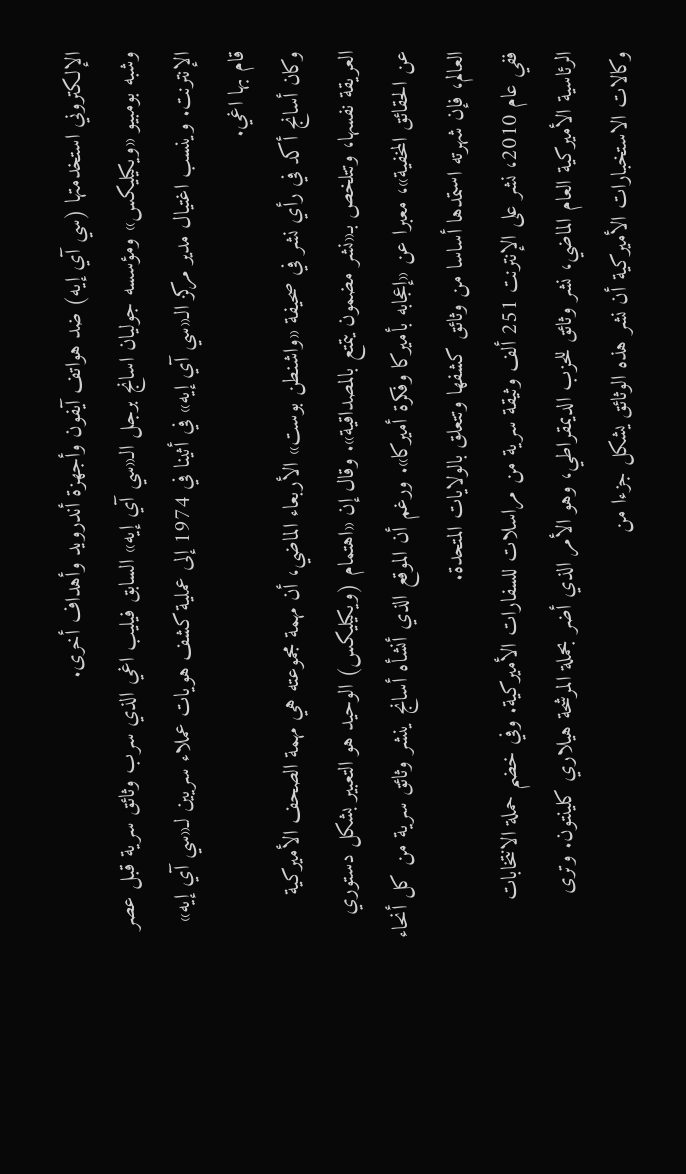الإلكتروني استخدمتها (سي آي إيه) ضد هواتف آيفون وأجهزة أندرويد وأهداف أخرى.
وشبه بومبيو «ويكيليكس» ومؤسسه جوليان اسانج برجل الـ«سي آي إيه» السابق فيليب اغي الذي سرب وثائق سرية قبل عصر الإنترنت. وينسب اغتيال مدير مركز الـ«سي آي إيه» في أثينا في 1974 إلى عملية كشف هويات عملاء سريين لـ«سي آي إيه» قام بها اغي.
وكان أسانج أكد في رأي نشر في صحيفة «واشنطن بوست» الأربعاء الماضي، أن مهمة مجموعته هي مهمة الصحف الأميركية العريقة نفسها، وتتلخص بـ«نشر مضمون يتمتع بالمصداقية». وقال إن «اهتمام (ويكيليكس) الوحيد هو التعبير بشكل دستوري عن الحقائق المخفية»، معبرا عن «إعجابه بأميركا وفكرة أميركا». ورغم أن الموقع الذي أنشأه أسانج ينشر وثائق سرية من كل أنحاء العالم، فإن شهرته استمدها أساسا من وثائق كشفها وتتعلق بالولايات المتحدة.
ففي عام 2010، نشر على الإنترنت 251 ألف وثيقة سرية من مراسلات للسفارات الأميركية. وفي خضم حملة الانتخابات الرئاسية الأميركية العام الماضي، نشر وثائق للحزب الديمقراطي، وهو الأمر الذي أضر بحملة المرشحة هيلاري كلينتون. وترى وكالات الاستخبارات الأميركية أن نشر هذه الوثائق يشكل جزءا من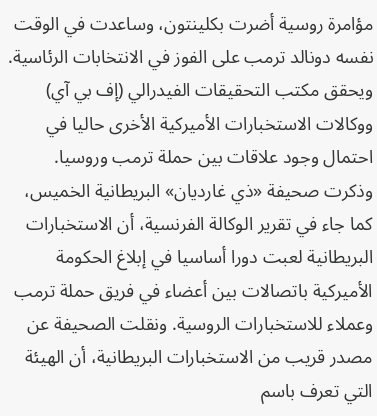مؤامرة روسية أضرت بكلينتون، وساعدت في الوقت نفسه دونالد ترمب على الفوز في الانتخابات الرئاسية. ويحقق مكتب التحقيقات الفيدرالي (إف بي آي) ووكالات الاستخبارات الأميركية الأخرى حاليا في احتمال وجود علاقات بين حملة ترمب وروسيا. وذكرت صحيفة «ذي غارديان» البريطانية الخميس، كما جاء في تقرير الوكالة الفرنسية، أن الاستخبارات البريطانية لعبت دورا أساسيا في إبلاغ الحكومة الأميركية باتصالات بين أعضاء في فريق حملة ترمب وعملاء للاستخبارات الروسية. ونقلت الصحيفة عن مصدر قريب من الاستخبارات البريطانية، أن الهيئة التي تعرف باسم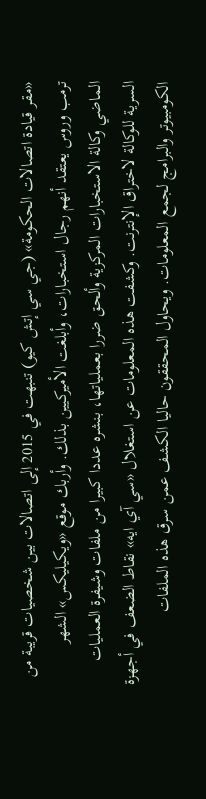«مقر قيادة اتصالات الحكومة» (جي سي إتش كيو) تنبهت في 2015 إلى اتصالات بين شخصيات قريبة من ترمب وروس يعتقد أنهم رجال استخبارات، وأبلغت الأميركيين بذلك. وأربك موقع «ويكيليكس» الشهر الماضي وكالة الاستخبارات المركزية وألحق ضررا بعملياتها، بنشره عددا كبيرا من ملفات وشيفرة العمليات السرية للوكالة لاختراق الإنترنت. وكشفت هذه المعلومات عن استغلال «سي آي ايه» نقاط الضعف في أجهزة الكومبيوتر والبرامج لجمع المعلومات. ويحاول المحققون حاليا الكشف عمن سرق هذه الملفات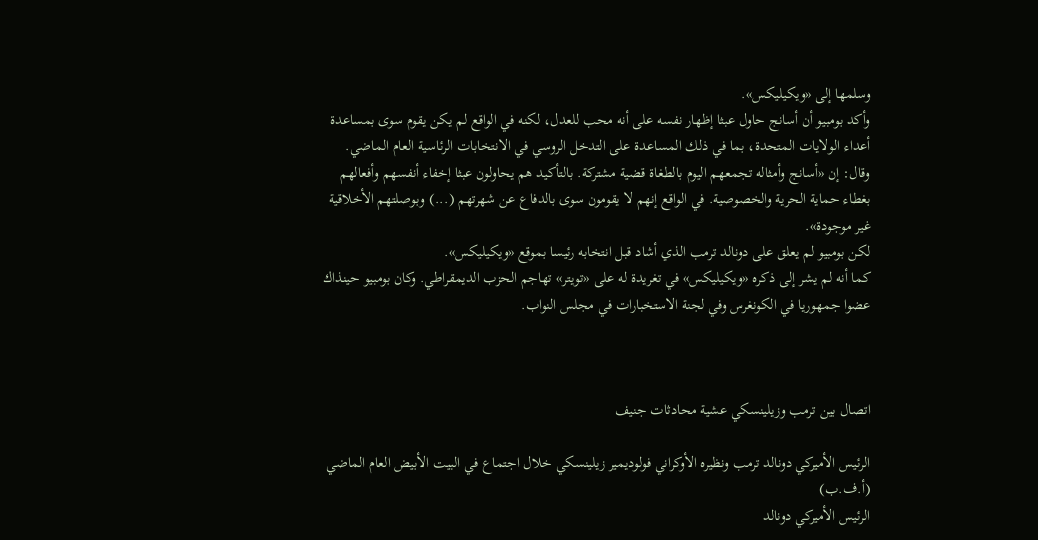وسلمها إلى «ويكيليكس».
وأكد بومبيو أن أسانج حاول عبثا إظهار نفسه على أنه محب للعدل، لكنه في الواقع لم يكن يقوم سوى بمساعدة أعداء الولايات المتحدة، بما في ذلك المساعدة على التدخل الروسي في الانتخابات الرئاسية العام الماضي.
وقال: إن «أسانج وأمثاله تجمعهم اليوم بالطغاة قضية مشتركة. بالتأكيد هم يحاولون عبثا إخفاء أنفسهم وأفعالهم بغطاء حماية الحرية والخصوصية. في الواقع إنهم لا يقومون سوى بالدفاع عن شهرتهم (...) وبوصلتهم الأخلاقية غير موجودة».
لكن بومبيو لم يعلق على دونالد ترمب الذي أشاد قبل انتخابه رئيسا بموقع «ويكيليكس».
كما أنه لم يشر إلى ذكره «ويكيليكس» في تغريدة له على «تويتر» تهاجم الحزب الديمقراطي. وكان بومبيو حينذاك عضوا جمهوريا في الكونغرس وفي لجنة الاستخبارات في مجلس النواب.



اتصال بين ترمب وزيلينسكي عشية محادثات جنيف

الرئيس الأميركي دونالد ترمب ونظيره الأوكراني فولوديمير زيلينسكي خلال اجتماع في البيت الأبيض العام الماضي (أ.ف.ب)
الرئيس الأميركي دونالد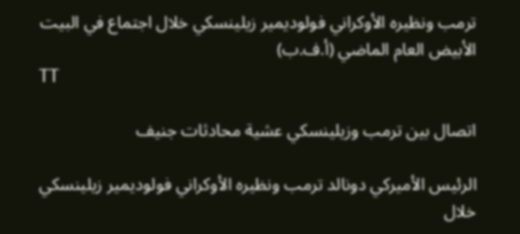ترمب ونظيره الأوكراني فولوديمير زيلينسكي خلال اجتماع في البيت الأبيض العام الماضي (أ.ف.ب)
TT

اتصال بين ترمب وزيلينسكي عشية محادثات جنيف

الرئيس الأميركي دونالد ترمب ونظيره الأوكراني فولوديمير زيلينسكي خلال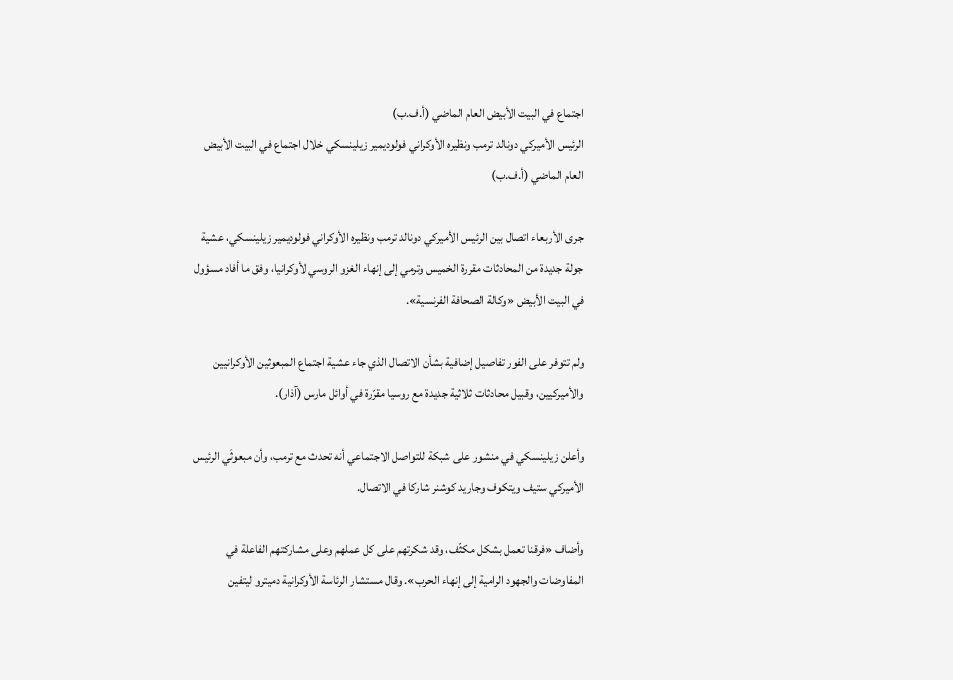اجتماع في البيت الأبيض العام الماضي (أ.ف.ب)
الرئيس الأميركي دونالد ترمب ونظيره الأوكراني فولوديمير زيلينسكي خلال اجتماع في البيت الأبيض العام الماضي (أ.ف.ب)

جرى الأربعاء اتصال بين الرئيس الأميركي دونالد ترمب ونظيره الأوكراني فولوديمير زيلينسكي، عشية جولة جديدة من المحادثات مقررة الخميس وترمي إلى إنهاء الغزو الروسي لأوكرانيا، وفق ما أفاد مسؤول في البيت الأبيض «وكالة الصحافة الفرنسية».

ولم تتوفر على الفور تفاصيل إضافية بشأن الاتصال الذي جاء عشية اجتماع المبعوثين الأوكرانيين والأميركيين، وقبيل محادثات ثلاثية جديدة مع روسيا مقرّرة في أوائل مارس (آذار).

وأعلن زيلينسكي في منشور على شبكة للتواصل الاجتماعي أنه تحدث مع ترمب، وأن مبعوثَي الرئيس الأميركي ستيف ويتكوف وجاريد كوشنر شاركا في الاتصال.

وأضاف «فرقنا تعمل بشكل مكثّف، وقد شكرتهم على كل عملهم وعلى مشاركتهم الفاعلة في المفاوضات والجهود الرامية إلى إنهاء الحرب». وقال مستشار الرئاسة الأوكرانية دميترو ليتفين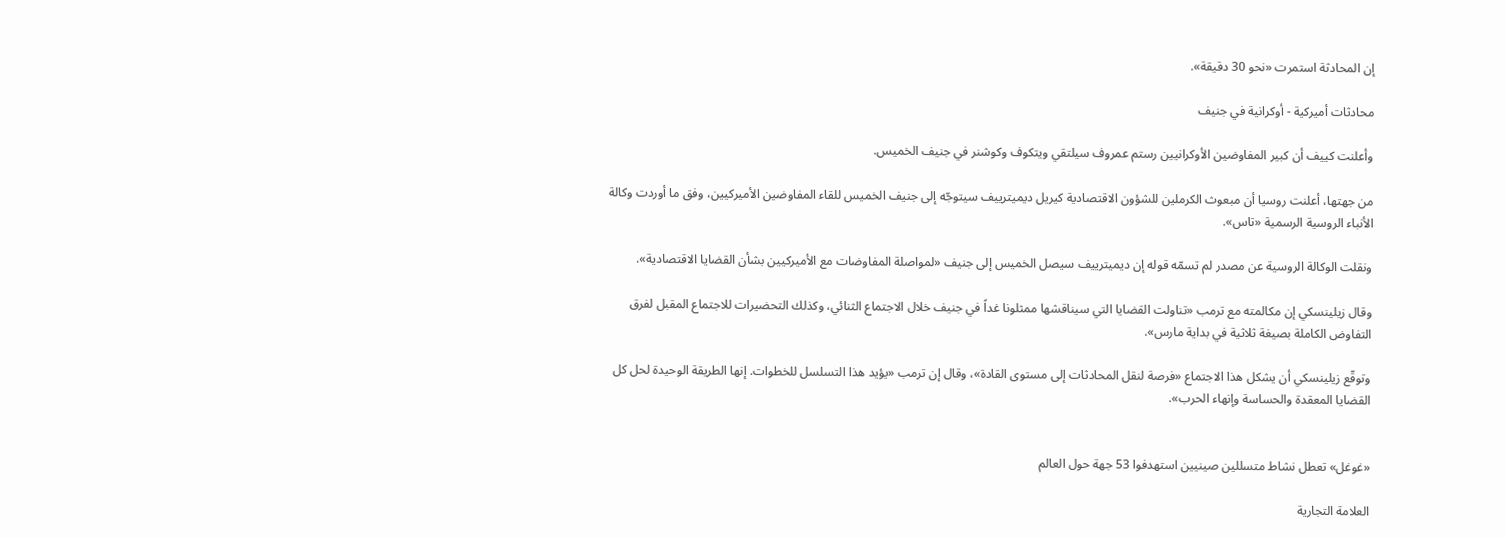إن المحادثة استمرت «نحو 30 دقيقة».

محادثات أميركية - أوكرانية في جنيف

وأعلنت كييف أن كبير المفاوضين الأوكرانيين رستم عمروف سيلتقي ويتكوف وكوشنر في جنيف الخميس.

من جهتها، أعلنت روسيا أن مبعوث الكرملين للشؤون الاقتصادية كيريل ديميترييف سيتوجّه إلى جنيف الخميس للقاء المفاوضين الأميركيين، وفق ما أوردت وكالة الأنباء الروسية الرسمية «تاس».

ونقلت الوكالة الروسية عن مصدر لم تسمّه قوله إن ديميترييف سيصل الخميس إلى جنيف «لمواصلة المفاوضات مع الأميركيين بشأن القضايا الاقتصادية».

وقال زيلينسكي إن مكالمته مع ترمب «تناولت القضايا التي سيناقشها ممثلونا غداً في جنيف خلال الاجتماع الثنائي، وكذلك التحضيرات للاجتماع المقبل لفرق التفاوض الكاملة بصيغة ثلاثية في بداية مارس».

وتوقّع زيلينسكي أن يشكل هذا الاجتماع «فرصة لنقل المحادثات إلى مستوى القادة»، وقال إن ترمب «يؤيد هذا التسلسل للخطوات. إنها الطريقة الوحيدة لحل كل القضايا المعقدة والحساسة وإنهاء الحرب».


«غوغل» تعطل نشاط متسللين صينيين استهدفوا 53 جهة حول العالم

العلامة التجارية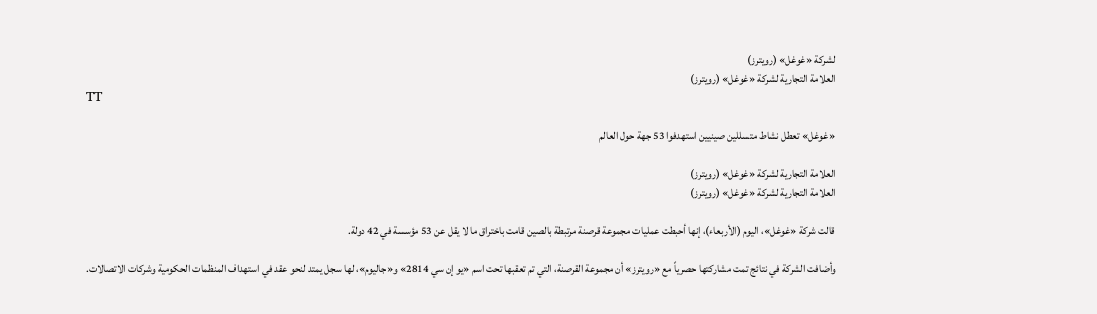لشركة «غوغل» (رويترز)
العلامة التجارية لشركة «غوغل» (رويترز)
TT

«غوغل» تعطل نشاط متسللين صينيين استهدفوا 53 جهة حول العالم

العلامة التجارية لشركة «غوغل» (رويترز)
العلامة التجارية لشركة «غوغل» (رويترز)

قالت شركة «غوغل»، ‌اليوم (الأربعاء)، إنها أحبطت عمليات مجموعة قرصنة مرتبطة بالصين قامت باختراق ما لا يقل عن 53 مؤسسة في 42 دولة.

وأضافت الشركة في نتائج تمت مشاركتها حصرياً مع «رويترز» أن مجموعة القرصنة، التي تم تعقبها تحت اسم «يو إن سي 2814» و«جاليوم»، لها سجل يمتد لنحو عقد في استهداف المنظمات الحكومية وشركات الاتصالات.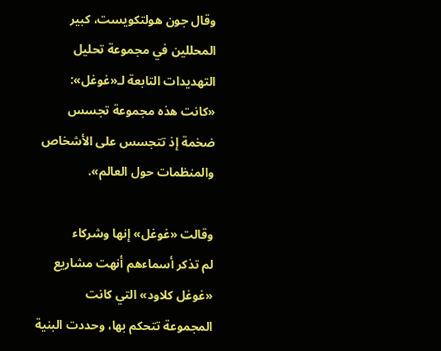وقال جون هولتكويست، كبير المحللين في مجموعة تحليل التهديدات التابعة لـ«غوغل»: «كانت هذه مجموعة تجسس ضخمة إذ تتجسس على ‌الأشخاص والمنظمات حول ‌العالم».

وقالت «غوغل» إنها وشركاء لم ‌تذكر أسماءهم أنهت مشاريع «غوغل كلاود» التي كانت المجموعة تتحكم بها، وحددت البنية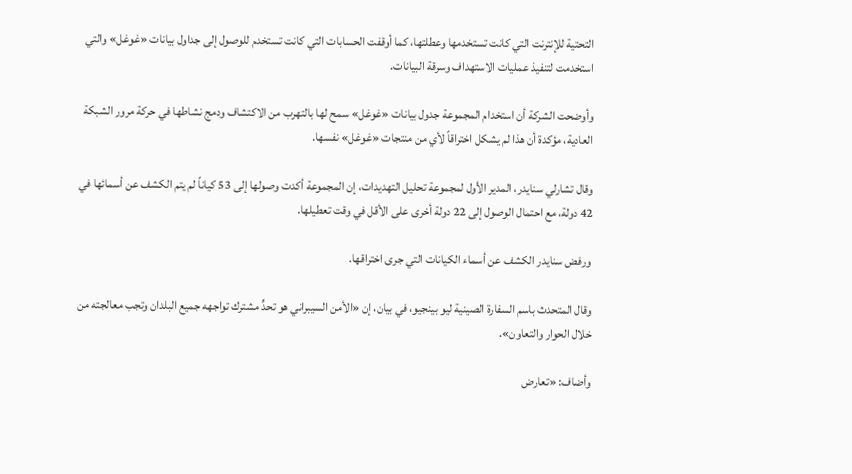التحتية للإنترنت التي كانت تستخدمها وعطلتها، كما أوقفت الحسابات التي كانت تستخدم للوصول إلى جداول بيانات «غوغل» والتي استخدمت لتنفيذ عمليات الاستهداف وسرقة البيانات.

وأوضحت الشركة أن استخدام المجموعة جدول بيانات «غوغل» سمح لها بالتهرب من الاكتشاف ودمج نشاطها في ‌حركة مرور الشبكة العادية، مؤكدة ‌أن هذا لم يشكل اختراقاً لأي من منتجات ‌«غوغل» نفسها.

وقال تشارلي سنايدر، المدير الأول لمجموعة ‌تحليل التهديدات، إن المجموعة أكدت وصولها إلى 53 كياناً لم يتم الكشف عن أسمائها في 42 دولة، مع احتمال الوصول إلى 22 دولة أخرى على الأقل في ‌وقت تعطيلها.

ورفض سنايدر الكشف عن أسماء الكيانات التي جرى اختراقها.

وقال المتحدث باسم السفارة الصينية ليو بينجيو، في بيان، إن «الأمن السيبراني هو تحدٍّ مشترك تواجهه جميع البلدان وتجب معالجته من خلال الحوار والتعاون».

وأضاف: «تعارض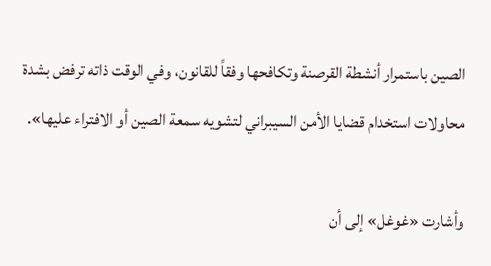الصين باستمرار أنشطة القرصنة وتكافحها وفقاً للقانون، وفي الوقت ذاته ترفض بشدة محاولات استخدام قضايا الأمن السيبراني لتشويه سمعة الصين أو الافتراء عليها».

وأشارت «غوغل» إلى أن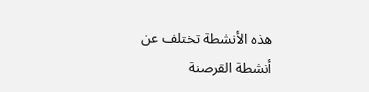هذه الأنشطة تختلف عن أنشطة القرصنة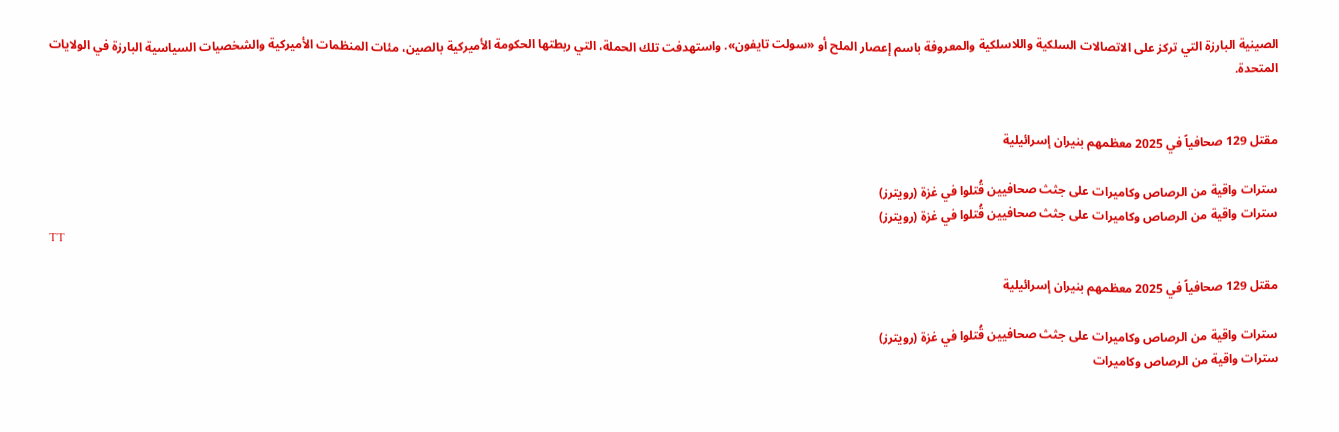الصينية البارزة التي تركز على الاتصالات السلكية واللاسلكية والمعروفة باسم إعصار الملح أو «سولت تايفون». واستهدفت تلك الحملة، التي ربطتها الحكومة الأميركية بالصين، مئات المنظمات الأميركية والشخصيات السياسية البارزة في الولايات المتحدة.


مقتل 129 صحافياً في 2025 معظمهم بنيران إسرائيلية

سترات واقية من الرصاص وكاميرات على جثث صحافيين قُتلوا في غزة (رويترز)
سترات واقية من الرصاص وكاميرات على جثث صحافيين قُتلوا في غزة (رويترز)
TT

مقتل 129 صحافياً في 2025 معظمهم بنيران إسرائيلية

سترات واقية من الرصاص وكاميرات على جثث صحافيين قُتلوا في غزة (رويترز)
سترات واقية من الرصاص وكاميرات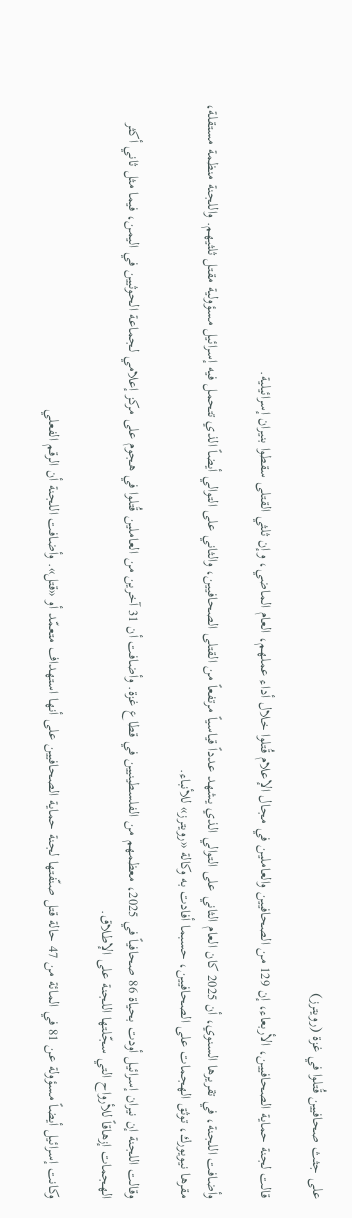على جثث صحافيين قُتلوا في غزة (رويترز)

قالت لجنة حماية الصحافيين، الأربعاء، إن 129 من الصحافيين والعاملين في مجال الإعلام قُتلوا خلال أداء عملهم، العام الماضي، وإن ثلثي القتلى سقطوا بنيران إسرائيلية.

وأضافت اللجنة، في تقريرها السنوي، أن 2025 كان العام الثاني على التوالي الذي يشهد عدداً قياسياً مرتفعاً من القتلى الصحافيين، والثاني على التوالي أيضاً الذي تتحمل فيه إسرائيل مسؤولية مقتل ثلثيهم. واللجنة منظمة مستقلة، مقرها نيويورك، توثق الهجمات على الصحافيين، حسبما أفادت به وكالة «رويترز» للأنباء.

وقالت اللجنة إن نيران إسرائيل أودت بحياة 86 صحافياً في 2025، معظمهم من الفلسطينيين في قطاع غزة. وأضافت أن 31 آخرين من العاملين قُتلوا في هجوم على مركز إعلامي لجماعة الحوثيين في اليمن، فيما مثل ثاني أكثر الهجمات إزهاقاً للأرواح التي سجّلتها اللجنة على الإطلاق.

وكانت إسرائيل أيضاً مسؤولة عن 81 في المائة من 47 حالة قتل صنّفتها لجنة حماية الصحافيين على أنها استهداف متعمّد أو «قتل». وأضافت اللجنة أن الرقم الفعلي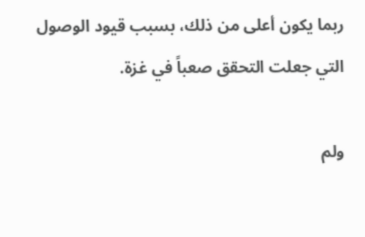ربما يكون أعلى من ذلك، بسبب قيود الوصول التي جعلت التحقق صعباً في غزة.

ولم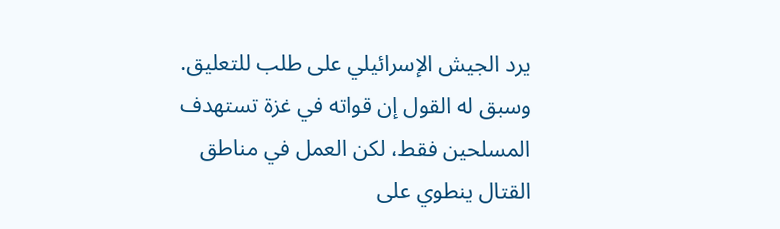يرد الجيش الإسرائيلي على طلب للتعليق. وسبق له القول إن قواته في غزة تستهدف المسلحين فقط، لكن العمل في مناطق القتال ينطوي على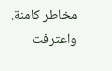مخاطر كامنة. واعترفت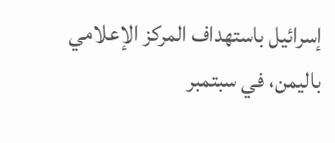إسرائيل باستهداف المركز الإعلامي باليمن، في سبتمبر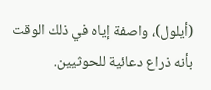(أيلول)، واصفة إياه في ذلك الوقت بأنه ذراع دعائية للحوثيين.